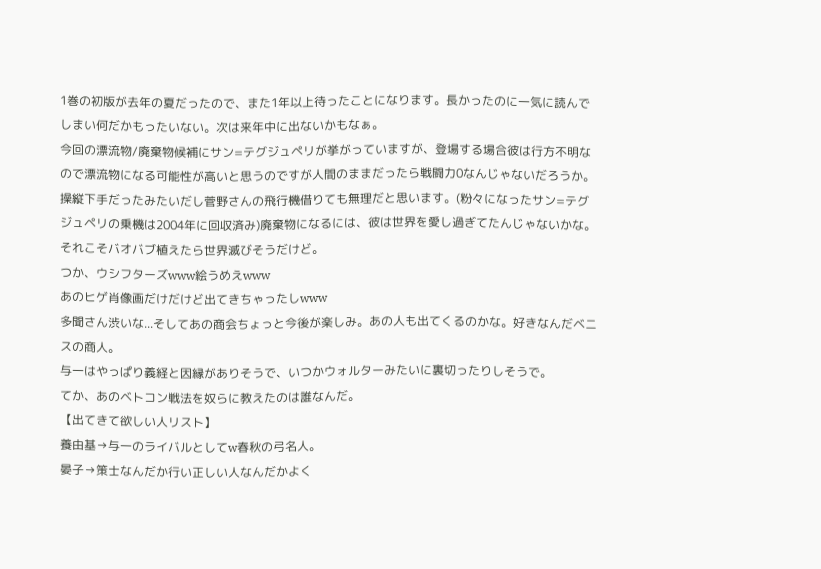1巻の初版が去年の夏だったので、また1年以上待ったことになります。長かったのに一気に読んでしまい何だかもったいない。次は来年中に出ないかもなぁ。
今回の漂流物/廃棄物候補にサン=テグジュペリが挙がっていますが、登場する場合彼は行方不明なので漂流物になる可能性が高いと思うのですが人間のままだったら戦闘力0なんじゃないだろうか。操縦下手だったみたいだし菅野さんの飛行機借りても無理だと思います。(粉々になったサン=テグジュペリの乗機は2004年に回収済み)廃棄物になるには、彼は世界を愛し過ぎてたんじゃないかな。それこそバオバブ植えたら世界滅びそうだけど。
つか、ウシフターズwww絵うめえwww
あのヒゲ肖像画だけだけど出てきちゃったしwww
多聞さん渋いな...そしてあの商会ちょっと今後が楽しみ。あの人も出てくるのかな。好きなんだベニスの商人。
与一はやっぱり義経と因縁がありそうで、いつかウォルターみたいに裏切ったりしそうで。
てか、あのベトコン戦法を奴らに教えたのは誰なんだ。
【出てきて欲しい人リスト】
養由基→与一のライバルとしてw春秋の弓名人。
晏子→策士なんだか行い正しい人なんだかよく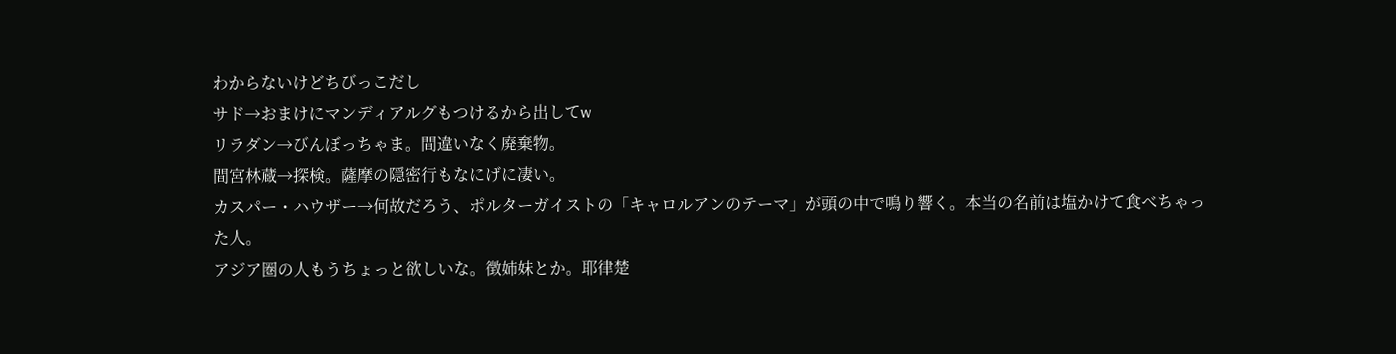わからないけどちびっこだし
サド→おまけにマンディアルグもつけるから出してw
リラダン→びんぼっちゃま。間違いなく廃棄物。
間宮林蔵→探検。薩摩の隠密行もなにげに凄い。
カスパー・ハウザー→何故だろう、ポルターガイストの「キャロルアンのテーマ」が頭の中で鳴り響く。本当の名前は塩かけて食べちゃった人。
アジア圏の人もうちょっと欲しいな。徴姉妹とか。耶律楚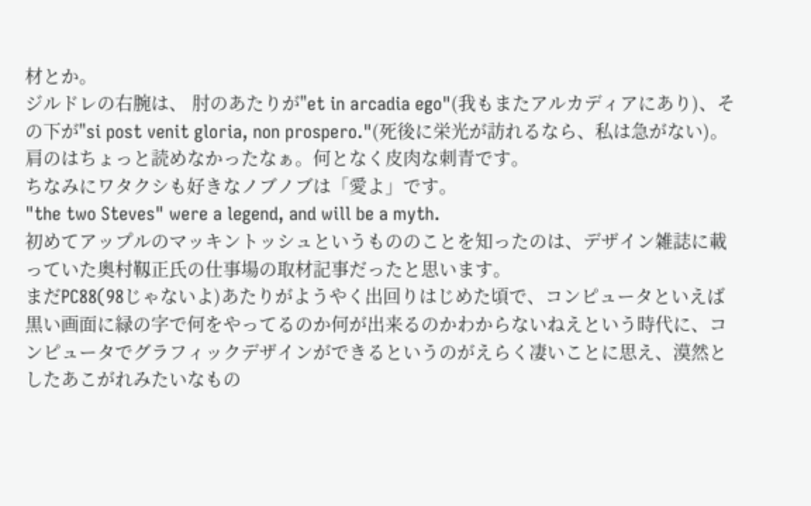材とか。
ジルドレの右腕は、 肘のあたりが"et in arcadia ego"(我もまたアルカディアにあり)、その下が"si post venit gloria, non prospero."(死後に栄光が訪れるなら、私は急がない)。肩のはちょっと読めなかったなぁ。何となく皮肉な刺青です。
ちなみにワタクシも好きなノブノブは「愛よ」です。
"the two Steves" were a legend, and will be a myth.
初めてアップルのマッキントッシュというもののことを知ったのは、デザイン雑誌に載っていた奥村靱正氏の仕事場の取材記事だったと思います。
まだPC88(98じゃないよ)あたりがようやく出回りはじめた頃で、コンピュータといえば黒い画面に緑の字で何をやってるのか何が出来るのかわからないねえという時代に、コンピュータでグラフィックデザインができるというのがえらく凄いことに思え、漠然としたあこがれみたいなもの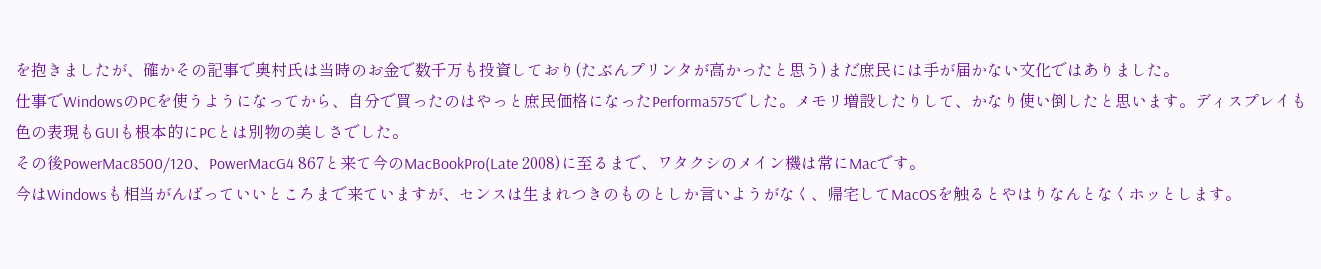を抱きましたが、確かその記事で奥村氏は当時のお金で数千万も投資しており(たぶんプリンタが高かったと思う)まだ庶民には手が届かない文化ではありました。
仕事でWindowsのPCを使うようになってから、自分で買ったのはやっと庶民価格になったPerforma575でした。メモリ増設したりして、かなり使い倒したと思います。ディスプレイも色の表現もGUIも根本的にPCとは別物の美しさでした。
その後PowerMac8500/120、PowerMacG4 867と来て今のMacBookPro(Late 2008)に至るまで、ワタクシのメイン機は常にMacです。
今はWindowsも相当がんばっていいところまで来ていますが、センスは生まれつきのものとしか言いようがなく、帰宅してMacOSを触るとやはりなんとなくホッとします。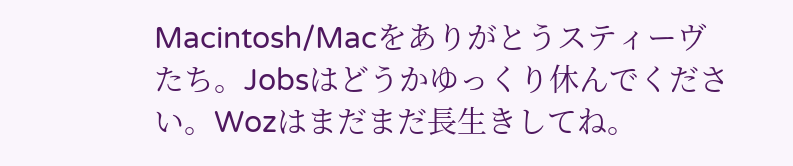Macintosh/Macをありがとうスティーヴたち。Jobsはどうかゆっくり休んでください。Wozはまだまだ長生きしてね。